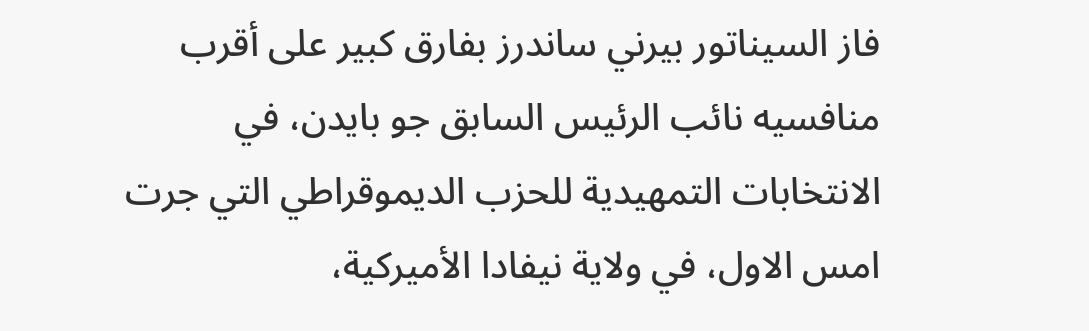فاز السيناتور بيرني ساندرز بفارق كبير على أقرب منافسيه نائب الرئيس السابق جو بايدن، في الانتخابات التمهيدية للحزب الديموقراطي التي جرت امس الاول، في ولاية نيفادا الأميركية،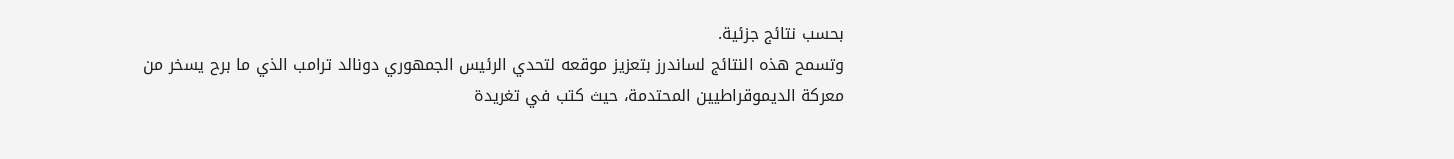بحسب نتائج جزئية.
وتسمح هذه النتائج لساندرز بتعزيز موقعه لتحدي الرئيس الجمهوري دونالد ترامب الذي ما برح يسخر من معركة الديموقراطيين المحتدمة، حيث كتب في تغريدة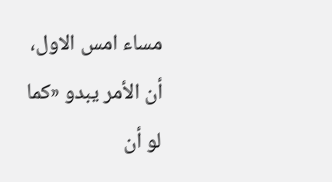مساء امس الاول، أن الأمر يبدو «كما لو أن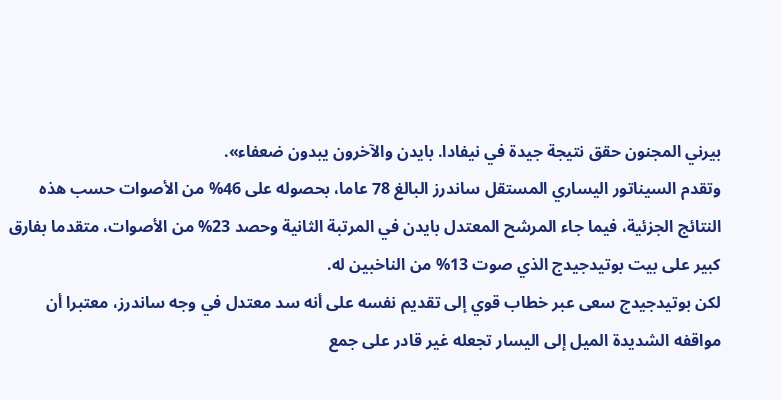بيرني المجنون حقق نتيجة جيدة في نيفادا. بايدن والآخرون يبدون ضعفاء».
وتقدم السيناتور اليساري المستقل ساندرز البالغ 78 عاما، بحصوله على 46% من الأصوات حسب هذه النتائج الجزئية، فيما جاء المرشح المعتدل بايدن في المرتبة الثانية وحصد 23% من الأصوات، متقدما بفارق كبير على بيت بوتيدجيدج الذي صوت 13% من الناخبين له.
لكن بوتيدجيدج سعى عبر خطاب قوي إلى تقديم نفسه على أنه سد معتدل في وجه ساندرز، معتبرا أن مواقفه الشديدة الميل إلى اليسار تجعله غير قادر على جمع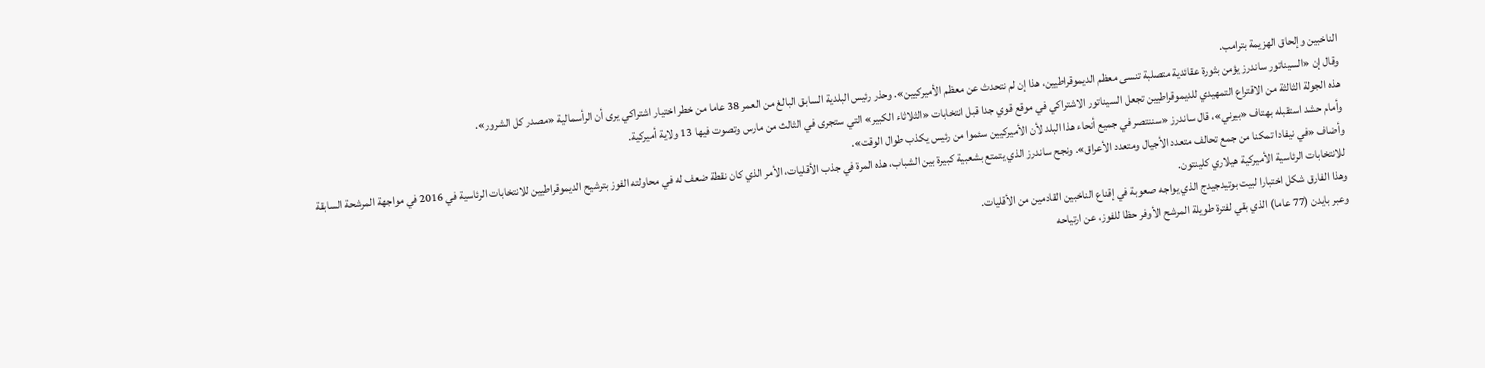الناخبين وإلحاق الهزيمة بترامب.
وقال إن «السيناتور ساندرز يؤمن بثورة عقائدية متصلبة تنسى معظم الديموقراطيين، هذا إن لم نتحدث عن معظم الأميركيين». وحذر رئيس البلدية السابق البالغ من العمر 38 عاما من خطر اختيار اشتراكي يرى أن الرأسمالية «مصدر كل الشرور».
هذه الجولة الثالثة من الاقتراع التمهيدي للديموقراطيين تجعل السيناتور الاشتراكي في موقع قوي جدا قبل انتخابات «الثلاثاء الكبير» التي ستجرى في الثالث من مارس وتصوت فيها 13 ولاية أميركية.
وأمام حشد استقبله بهتاف «بيرني»، قال ساندرز «سننتصر في جميع أنحاء هذا البلد لأن الأميركيين سئموا من رئيس يكذب طوال الوقت».
وأضاف «في نيفادا تمكنا من جمع تحالف متعدد الأجيال ومتعدد الأعراق». ونجح ساندرز الذي يتمتع بشعبية كبيرة بين الشباب، هذه المرة في جذب الأقليات، الأمر الذي كان نقطة ضعف له في محاولته الفوز بترشيح الديموقراطيين للانتخابات الرئاسية في 2016 في مواجهة المرشحة السابقة للانتخابات الرئاسية الأميركية هيلاري كلينتون.
وهذا الفارق شكل اختبارا لبيت بوتيدجيدج الذي يواجه صعوبة في إقناع الناخبين القادمين من الأقليات.
وعبر بايدن (77 عاما) الذي بقي لفترة طويلة المرشح الأوفر حظا للفوز، عن ارتياحه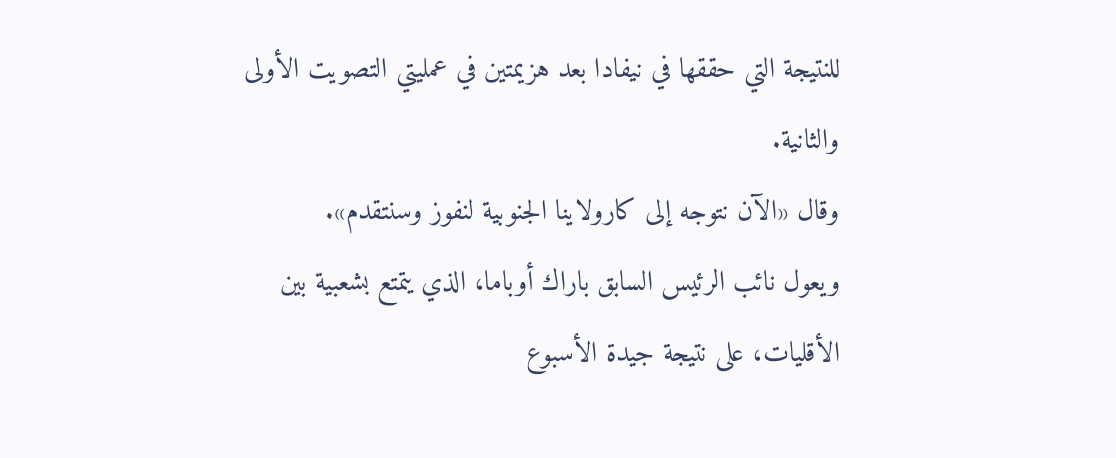للنتيجة التي حققها في نيفادا بعد هزيمتين في عمليتي التصويت الأولى والثانية.
وقال «الآن نتوجه إلى كارولاينا الجنوبية لنفوز وسنتقدم».
ويعول نائب الرئيس السابق باراك أوباما، الذي يتمتع بشعبية بين الأقليات، على نتيجة جيدة الأسبوع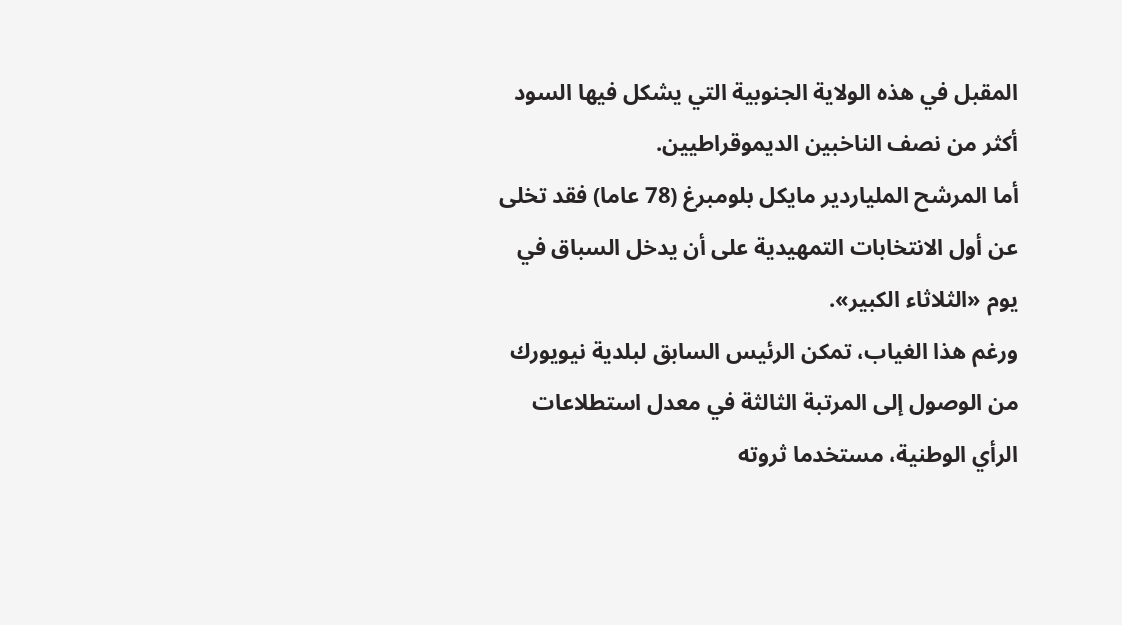المقبل في هذه الولاية الجنوبية التي يشكل فيها السود أكثر من نصف الناخبين الديموقراطيين.
أما المرشح الملياردير مايكل بلومبرغ (78 عاما) فقد تخلى عن أول الانتخابات التمهيدية على أن يدخل السباق في يوم «الثلاثاء الكبير».
ورغم هذا الغياب، تمكن الرئيس السابق لبلدية نيويورك من الوصول إلى المرتبة الثالثة في معدل استطلاعات الرأي الوطنية، مستخدما ثروته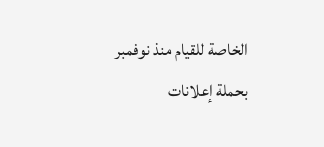الخاصة للقيام منذ نوفمبر بحملة إعلانات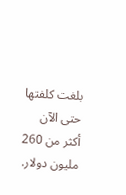بلغت كلفتها حتى الآن أكثر من 260 مليون دولار.